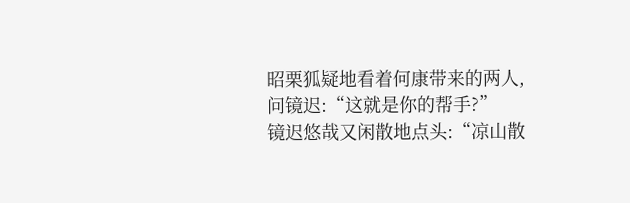昭栗狐疑地看着何康带来的两人,问镜迟:“这就是你的帮手?”
镜迟悠哉又闲散地点头:“凉山散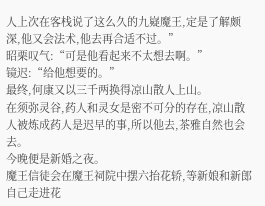人上次在客栈说了这么久的九嶷魔王,定是了解颇深,他又会法术,他去再合适不过。”
昭栗叹气:“可是他看起来不太想去啊。”
镜迟:“给他想要的。”
最终,何康又以三千两换得凉山散人上山。
在须弥灵谷,药人和灵女是密不可分的存在,凉山散人被炼成药人是迟早的事,所以他去,茶雅自然也会去。
今晚便是新婚之夜。
魔王信徒会在魔王祠院中摆六抬花轿,等新娘和新郎自己走进花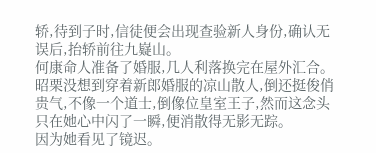轿,待到子时,信徒便会出现查验新人身份,确认无误后,抬轿前往九嶷山。
何康命人准备了婚服,几人利落换完在屋外汇合。
昭栗没想到穿着新郎婚服的凉山散人,倒还挺俊俏贵气,不像一个道士,倒像位皇室王子,然而这念头只在她心中闪了一瞬,便消散得无影无踪。
因为她看见了镜迟。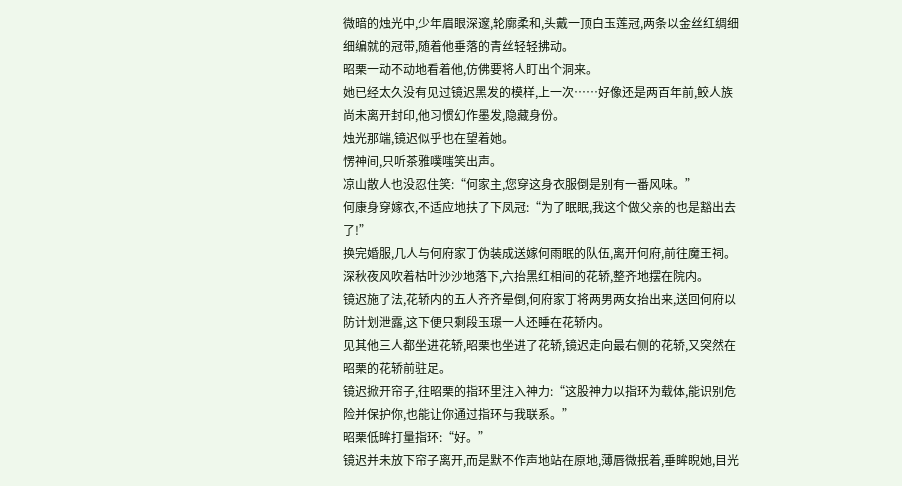微暗的烛光中,少年眉眼深邃,轮廓柔和,头戴一顶白玉莲冠,两条以金丝红绸细细编就的冠带,随着他垂落的青丝轻轻拂动。
昭栗一动不动地看着他,仿佛要将人盯出个洞来。
她已经太久没有见过镜迟黑发的模样,上一次……好像还是两百年前,鲛人族尚未离开封印,他习惯幻作墨发,隐藏身份。
烛光那端,镜迟似乎也在望着她。
愣神间,只听茶雅噗嗤笑出声。
凉山散人也没忍住笑:“何家主,您穿这身衣服倒是别有一番风味。”
何康身穿嫁衣,不适应地扶了下凤冠:“为了眠眠,我这个做父亲的也是豁出去了!”
换完婚服,几人与何府家丁伪装成送嫁何雨眠的队伍,离开何府,前往魔王祠。
深秋夜风吹着枯叶沙沙地落下,六抬黑红相间的花轿,整齐地摆在院内。
镜迟施了法,花轿内的五人齐齐晕倒,何府家丁将两男两女抬出来,送回何府以防计划泄露,这下便只剩段玉璟一人还睡在花轿内。
见其他三人都坐进花轿,昭栗也坐进了花轿,镜迟走向最右侧的花轿,又突然在昭栗的花轿前驻足。
镜迟掀开帘子,往昭栗的指环里注入神力:“这股神力以指环为载体,能识别危险并保护你,也能让你通过指环与我联系。”
昭栗低眸打量指环:“好。”
镜迟并未放下帘子离开,而是默不作声地站在原地,薄唇微抿着,垂眸睨她,目光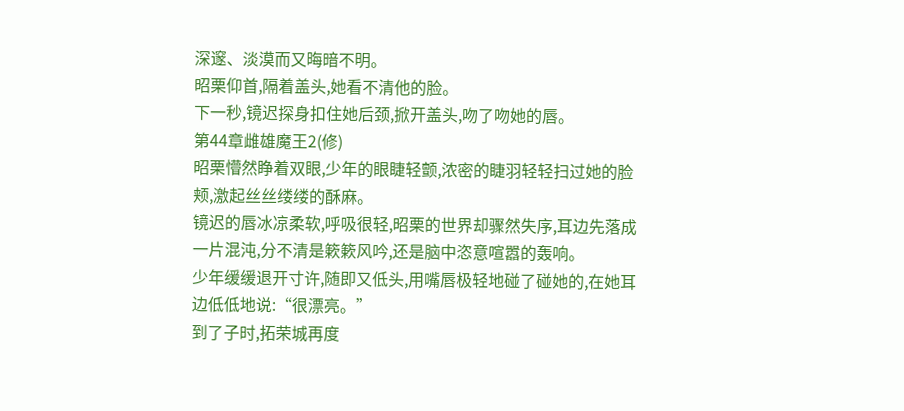深邃、淡漠而又晦暗不明。
昭栗仰首,隔着盖头,她看不清他的脸。
下一秒,镜迟探身扣住她后颈,掀开盖头,吻了吻她的唇。
第44章雌雄魔王2(修)
昭栗懵然睁着双眼,少年的眼睫轻颤,浓密的睫羽轻轻扫过她的脸颊,激起丝丝缕缕的酥麻。
镜迟的唇冰凉柔软,呼吸很轻,昭栗的世界却骤然失序,耳边先落成一片混沌,分不清是簌簌风吟,还是脑中恣意喧嚣的轰响。
少年缓缓退开寸许,随即又低头,用嘴唇极轻地碰了碰她的,在她耳边低低地说:“很漂亮。”
到了子时,拓荣城再度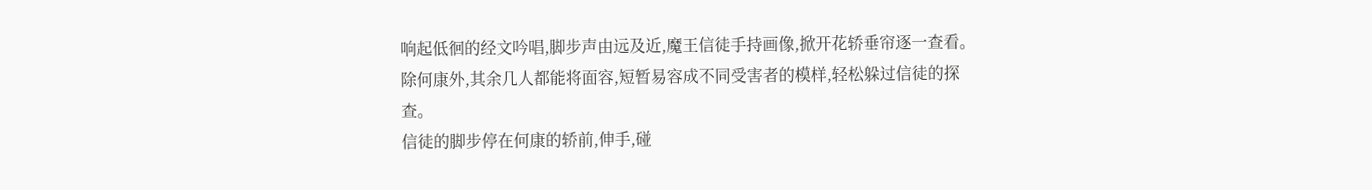响起低徊的经文吟唱,脚步声由远及近,魔王信徒手持画像,掀开花轿垂帘逐一查看。
除何康外,其余几人都能将面容,短暂易容成不同受害者的模样,轻松躲过信徒的探查。
信徒的脚步停在何康的轿前,伸手,碰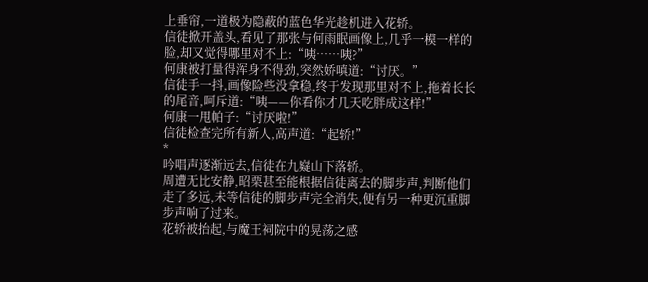上垂帘,一道极为隐蔽的蓝色华光趁机进入花轿。
信徒掀开盖头,看见了那张与何雨眠画像上,几乎一模一样的脸,却又觉得哪里对不上:“咦……咦?”
何康被打量得浑身不得劲,突然娇嗔道:“讨厌。”
信徒手一抖,画像险些没拿稳,终于发现那里对不上,拖着长长的尾音,呵斥道:“咦——你看你才几天吃胖成这样!”
何康一甩帕子:“讨厌啦!”
信徒检查完所有新人,高声道:“起轿!”
*
吟唱声逐渐远去,信徒在九嶷山下落轿。
周遭无比安静,昭栗甚至能根据信徒离去的脚步声,判断他们走了多远,未等信徒的脚步声完全消失,便有另一种更沉重脚步声响了过来。
花轿被抬起,与魔王祠院中的晃荡之感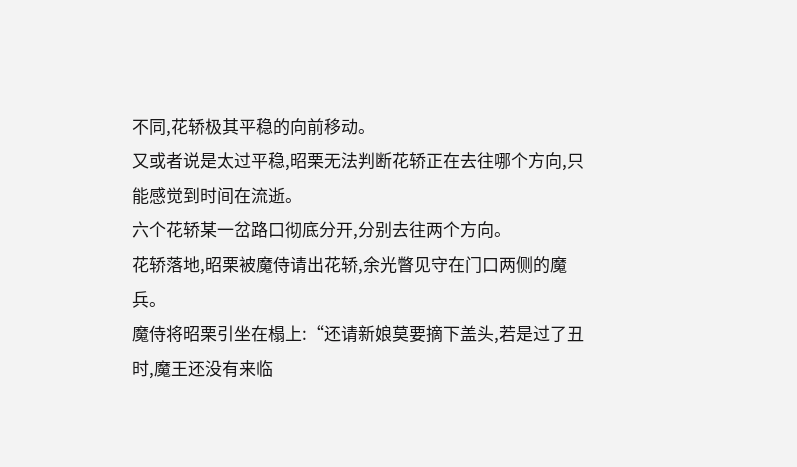不同,花轿极其平稳的向前移动。
又或者说是太过平稳,昭栗无法判断花轿正在去往哪个方向,只能感觉到时间在流逝。
六个花轿某一岔路口彻底分开,分别去往两个方向。
花轿落地,昭栗被魔侍请出花轿,余光瞥见守在门口两侧的魔兵。
魔侍将昭栗引坐在榻上:“还请新娘莫要摘下盖头,若是过了丑时,魔王还没有来临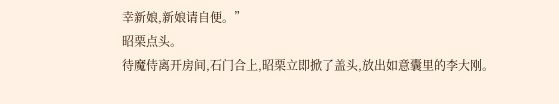幸新娘,新娘请自便。”
昭栗点头。
待魔侍离开房间,石门合上,昭栗立即掀了盖头,放出如意囊里的李大刚。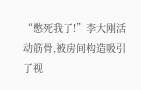“憋死我了!”李大刚活动筋骨,被房间构造吸引了视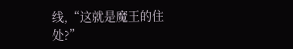线,“这就是魔王的住处?”